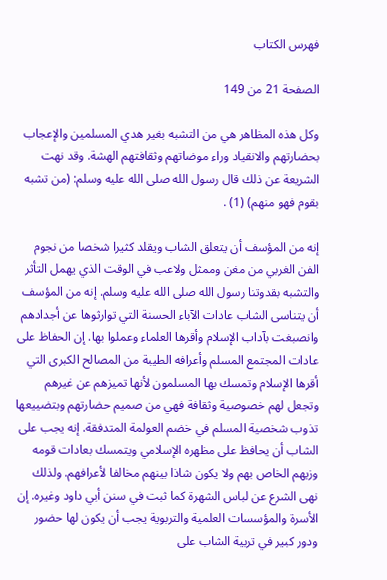فهرس الكتاب

الصفحة 21 من 149

وكل هذه المظاهر هي من التشبه بغير هدي المسلمين والإعجاب بحضارتهم والانقياد وراء موضاتهم وثقافتهم الهشة. وقد نهت الشريعة عن ذلك قال رسول الله صلى الله عليه وسلم: (من تشبه بقوم فهو منهم) (1) .

إنه من المؤسف أن يتعلق الشاب ويقلد كثيرا شخصا من نجوم الفن الغربي من مغن وممثل ولاعب في الوقت الذي يهمل التأثر والتشبه بقدوتنا رسول الله صلى الله عليه وسلم. إنه من المؤسف أن يتناسى الشاب عادات الآباء الحسنة التي توارثوها عن أجدادهم وانصبغت بآداب الإسلام وأقرها العلماء وعملوا بها. إن الحفاظ على عادات المجتمع المسلم وأعرافه الطيبة من المصالح الكبرى التي أقرها الإسلام وتمسك بها المسلمون لأنها تميزهم عن غيرهم وتجعل لهم خصوصية وثقافة فهي من صميم حضارتهم وبتضييعها تذوب شخصية المسلم في خضم العولمة المتدفقة. إنه يجب على الشاب أن يحافظ على مظهره الإسلامي ويتمسك بعادات قومه وزيهم الخاص بهم ولا يكون شاذا بينهم مخالفا لأعرافهم. ولذلك نهى الشرع عن لباس الشهرة كما ثبت في سنن أبي داود وغيره. إن الأسرة والمؤسسات العلمية والتربوية يجب أن يكون لها حضور ودور كبير في تربية الشاب على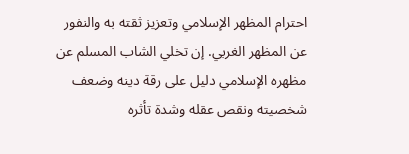احترام المظهر الإسلامي وتعزيز ثقته به والنفور عن المظهر الغربي. إن تخلي الشاب المسلم عن مظهره الإسلامي دليل على رقة دينه وضعف شخصيته ونقص عقله وشدة تأثره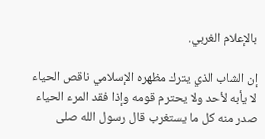بالإعلام الغربي.

إن الشاب الذي يترك مظهره الإسلامي ناقص الحياء لا يأبه لأحد ولا يحترم قومه وإذا فقد المرء الحياء صدر منه كل ما يستغرب قال رسول الله صلى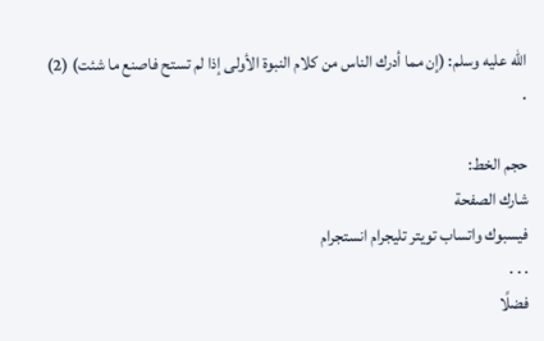الله عليه وسلم: (إن مما أدرك الناس من كلام النبوة الأولى إذا لم تستح فاصنع ما شئت) (2) .

حجم الخط:
شارك الصفحة
فيسبوك واتساب تويتر تليجرام انستجرام
. . .
فضلًا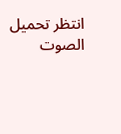انتظر تحميل الصوت